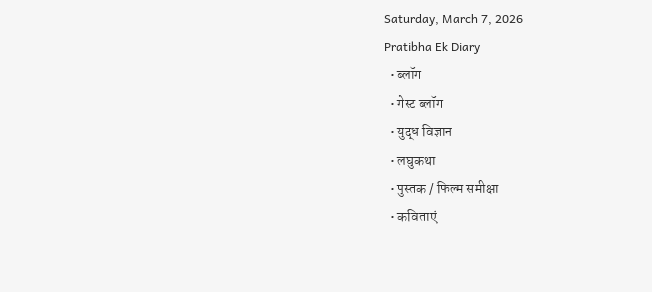Saturday, March 7, 2026
Pratibha Ek Diary
  • ब्लॉग
  • गेस्ट ब्लॉग
  • युद्ध विज्ञान
  • लघुकथा
  • पुस्तक / फिल्म समीक्षा
  • कविताएं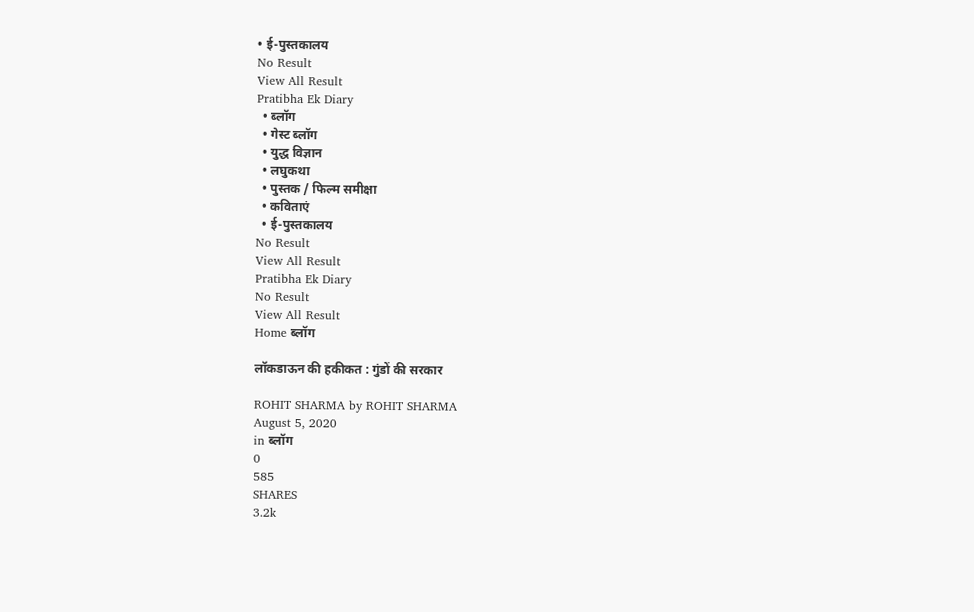• ई-पुस्तकालय
No Result
View All Result
Pratibha Ek Diary
  • ब्लॉग
  • गेस्ट ब्लॉग
  • युद्ध विज्ञान
  • लघुकथा
  • पुस्तक / फिल्म समीक्षा
  • कविताएं
  • ई-पुस्तकालय
No Result
View All Result
Pratibha Ek Diary
No Result
View All Result
Home ब्लॉग

लॉकडाऊन की हकीकत : गुंडों की सरकार

ROHIT SHARMA by ROHIT SHARMA
August 5, 2020
in ब्लॉग
0
585
SHARES
3.2k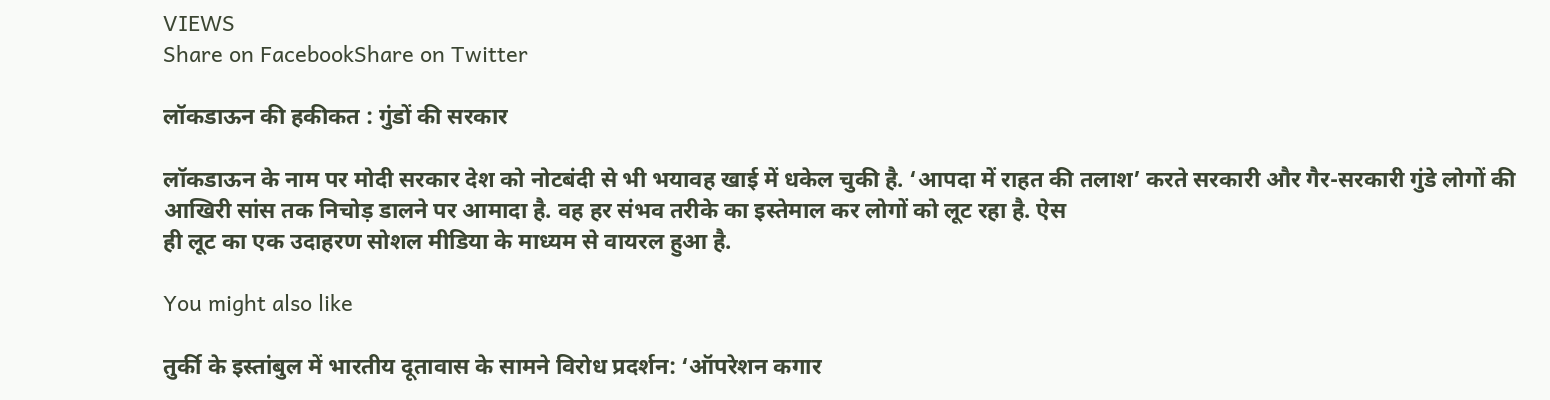VIEWS
Share on FacebookShare on Twitter

लॉकडाऊन की हकीकत : गुंडों की सरकार

लॉकडाऊन के नाम पर मोदी सरकार देश को नोटबंदी से भी भयावह खाई में धकेल चुकी है. ‘आपदा में राहत की तलाश’ करते सरकारी और गैर-सरकारी गुंडे लोगों की आखिरी सांस तक निचोड़ डालने पर आमादा है. वह हर संभव तरीके का इस्तेमाल कर लोगों को लूट रहा है. ऐस
ही लूट का एक उदाहरण सोशल मीडिया के माध्यम से वायरल हुआ है.

You might also like

तुर्की के इस्तांबुल में भारतीय दूतावास के सामने विरोध प्रदर्शन: ‘ऑपरेशन कगार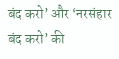बंद करो’ और ‘नरसंहार बंद करो’ की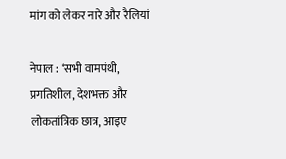मांग को लेकर नारे और रैलियां

नेपाल : ‘सभी वामपंथी, प्रगतिशील, देशभक्त और लोकतांत्रिक छात्र, आइए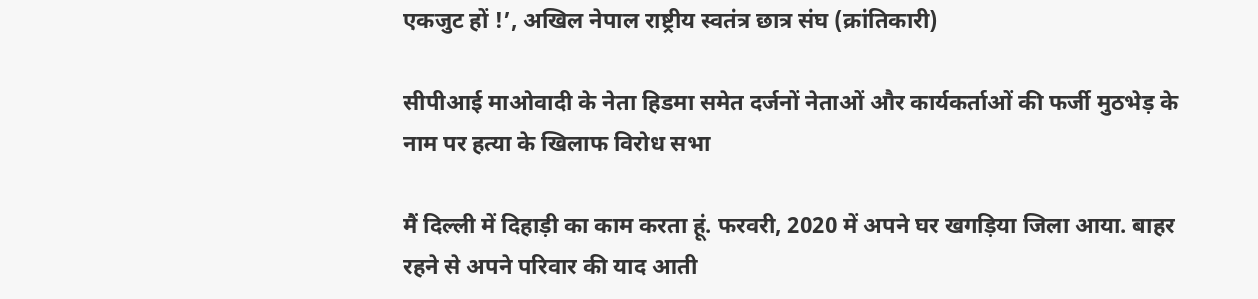एकजुट हों !’, अखिल नेपाल राष्ट्रीय स्वतंत्र छात्र संघ (क्रांतिकारी)

सीपीआई माओवादी के नेता हिडमा समेत दर्जनों नेताओं और कार्यकर्ताओं की फर्जी मुठभेड़ के नाम पर हत्या के खिलाफ विरोध सभा

मैं दिल्ली में दिहाड़ी का काम करता हूं. फरवरी, 2020 में अपने घर खगड़िया जिला आया. बाहर रहने से अपने परिवार की याद आती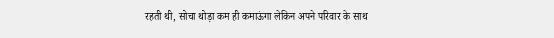रहती थी, सोचा थोड़ा कम ही कमाऊंगा लेकिन अपने परिवार के साथ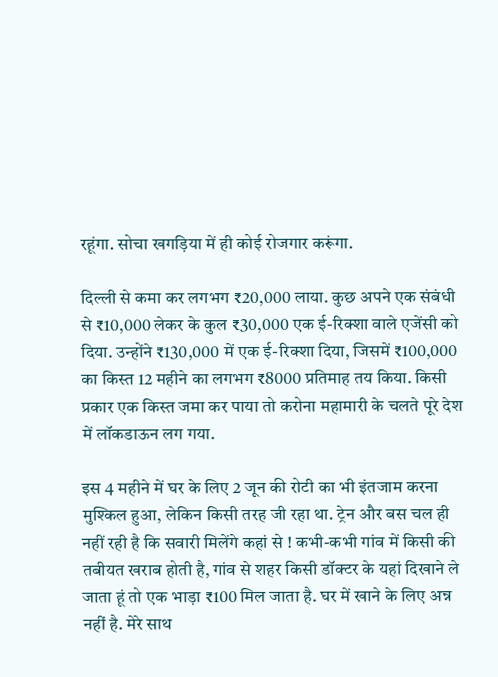रहूंगा. सोचा खगड़िया में ही कोई रोजगार करूंगा.

दिल्ली से कमा कर लगभग ₹20,000 लाया. कुछ अपने एक संबंधी से ₹10,000 लेकर के कुल ₹30,000 एक ई-रिक्शा वाले एजेंसी को दिया. उन्होंने ₹130,000 में एक ई-रिक्शा दिया, जिसमें ₹100,000 का किस्त 12 महीने का लगभग ₹8000 प्रतिमाह तय किया. किसी प्रकार एक किस्त जमा कर पाया तो करोना महामारी के चलते पूरे देश में लॉकडाऊन लग गया.

इस 4 महीने में घर के लिए 2 जून की रोटी का भी इंतजाम करना मुश्किल हुआ, लेकिन किसी तरह जी रहा था. ट्रेन और बस चल ही नहीं रही है कि सवारी मिलेंगे कहां से ! कभी-कभी गांव में किसी की तबीयत खराब होती है, गांव से शहर किसी डॉक्टर के यहां दिखाने ले जाता हूं तो एक भाड़ा ₹100 मिल जाता है. घर में खाने के लिए अन्न नहीं है. मेरे साथ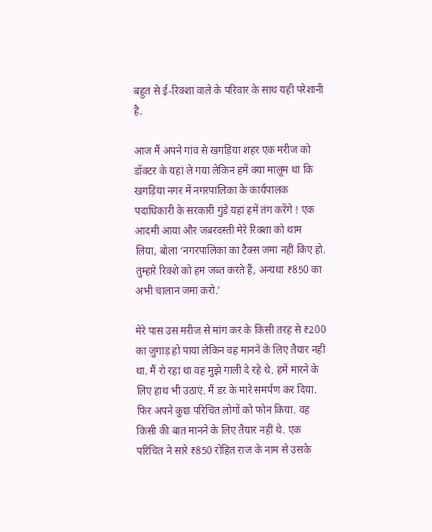बहुत से ई-रिक्शा वाले के परिवार के साथ यही परेशानी है.

आज मैं अपने गांव से खगड़िया शहर एक मरीज को डॉक्टर के यहां ले गया लेकिन हमें क्या मालूम था कि खगड़िया नगर में नगरपालिका के कार्यपालक पदाधिकारी के सरकारी गुंडे यहां हमें तंग करेंगे ! एक आदमी आया और जबरदस्ती मेरे रिक्शा को थाम लिया, बोला ‘नगरपालिका का टैक्स जमा नहीं किए हो. तुम्हारे रिक्शे को हम जब्त करते हैं, अन्यथा ₹850 का अभी चालान जमा करो.’

मेरे पास उस मरीज से मांग कर के किसी तरह से ₹200 का जुगाड़ हो पाया लेकिन वह मानने के लिए तैयार नहीं था. मैं रो रहा था वह मुझे गाली दे रहे थे. हमें मारने के लिए हाथ भी उठाएं. मैं डर के मारे समर्पण कर दिया. फिर अपने कुछ परिचित लोगों को फोन किया. वह किसी की बात मानने के लिए तैयार नहीं थे. एक परिचित ने सारे ₹850 रोहित राज के नाम से उसके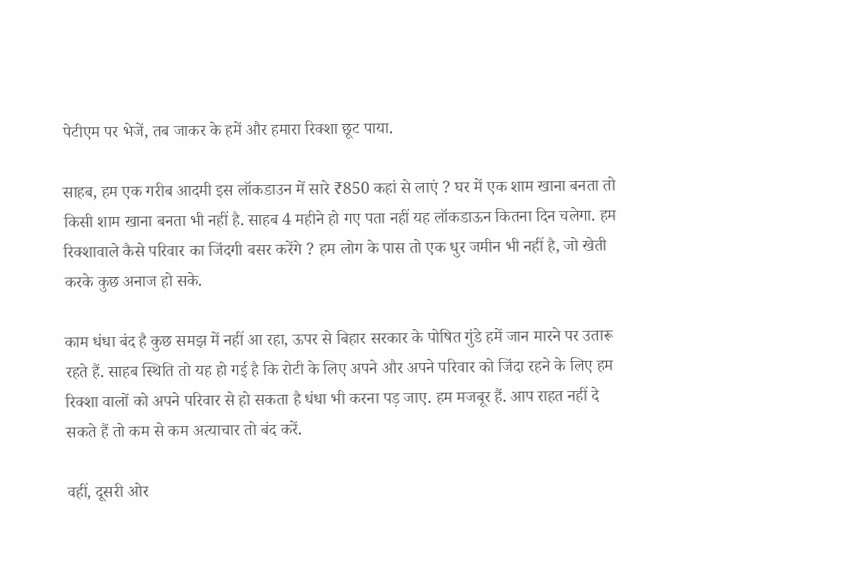पेटीएम पर भेजें, तब जाकर के हमें और हमारा रिक्शा छूट पाया.

साहब, हम एक गरीब आदमी इस लॉकडाउन में सारे ₹850 कहां से लाएं ? घर में एक शाम खाना बनता तो किसी शाम खाना बनता भी नहीं है. साहब 4 महीने हो गए पता नहीं यह लॉकडाऊन कितना दिन चलेगा. हम रिक्शावाले कैसे परिवार का जिंदगी बसर करेंगे ? हम लोग के पास तो एक धुर जमीन भी नहीं है, जो खेती करके कुछ अनाज हो सके.

काम धंधा बंद है कुछ समझ में नहीं आ रहा, ऊपर से बिहार सरकार के पोषित गुंडे हमें जान मारने पर उतारू रहते हैं. साहब स्थिति तो यह हो गई है कि रोटी के लिए अपने और अपने परिवार को जिंदा रहने के लिए हम रिक्शा वालों को अपने परिवार से हो सकता है धंधा भी करना पड़ जाए. हम मजबूर हैं. आप राहत नहीं दे सकते हैं तो कम से कम अत्याचार तो बंद करें.

वहीं, दूसरी ओर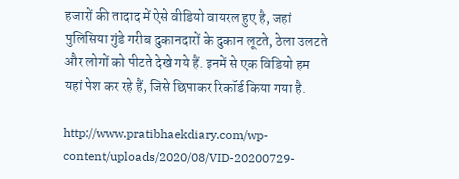हजारों की तादाद में ऐसे वीडियो वायरल हुए है, जहां पुलिसिया गुंडे गरीब दुकानदारों के दुकान लूटते, ठेला उलटते और लोगों को पीटते देखे गये हैं. इनमें से एक विडियो हम यहां पेश कर रहे हैं, जिसे छिपाकर रिकॉर्ड किया गया है.

http://www.pratibhaekdiary.com/wp-content/uploads/2020/08/VID-20200729-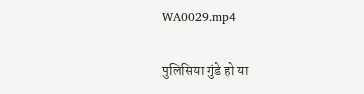WA0029.mp4

पुलिसिया गुंडे हो या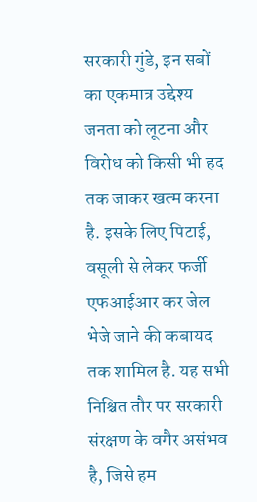सरकारी गुंडे, इन सबों का एकमात्र उद्देश्य जनता को लूटना और विरोध को किसी भी हद तक जाकर खत्म करना है. इसके लिए पिटाई, वसूली से लेकर फर्जी एफआईआर कर जेल भेजे जाने की कबायद तक शामिल है. यह सभी निश्चित तौर पर सरकारी संरक्षण के वगैर असंभव है, जिसे हम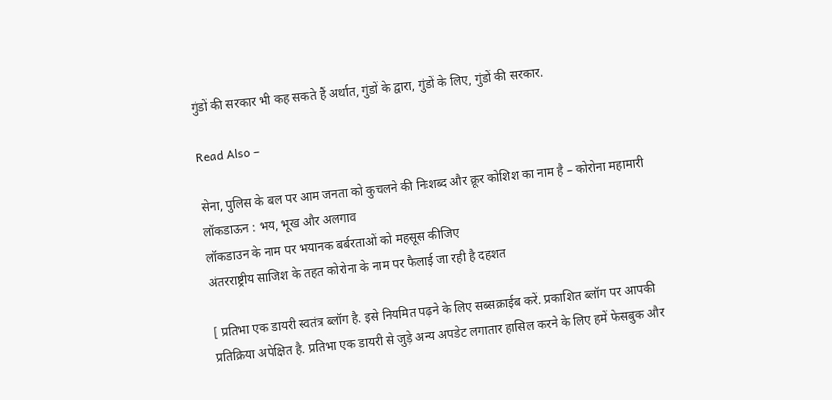गुंडों की सरकार भी कह सकते हैं अर्थात, गुंडों के द्वारा, गुंडों के लिए, गुंडों की सरकार.

Read Also –

सेना, पुलिस के बल पर आम जनता को कुचलने की निःशब्द और क्रूर कोशिश का नाम है – कोरोना महामारी
लॉकडाऊन : भय, भूख और अलगाव
लॉकडाउन के नाम पर भयानक बर्बरताओं को महसूस कीजिए
अंतरराष्ट्रीय साजिश के तहत कोरोना के नाम पर फैलाई जा रही है दहशत

[ प्रतिभा एक डायरी स्वतंत्र ब्लॉग है. इसे नियमित पढ़ने के लिए सब्सक्राईब करें. प्रकाशित ब्लॉग पर आपकी प्रतिक्रिया अपेक्षित है. प्रतिभा एक डायरी से जुड़े अन्य अपडेट लगातार हासिल करने के लिए हमें फेसबुक और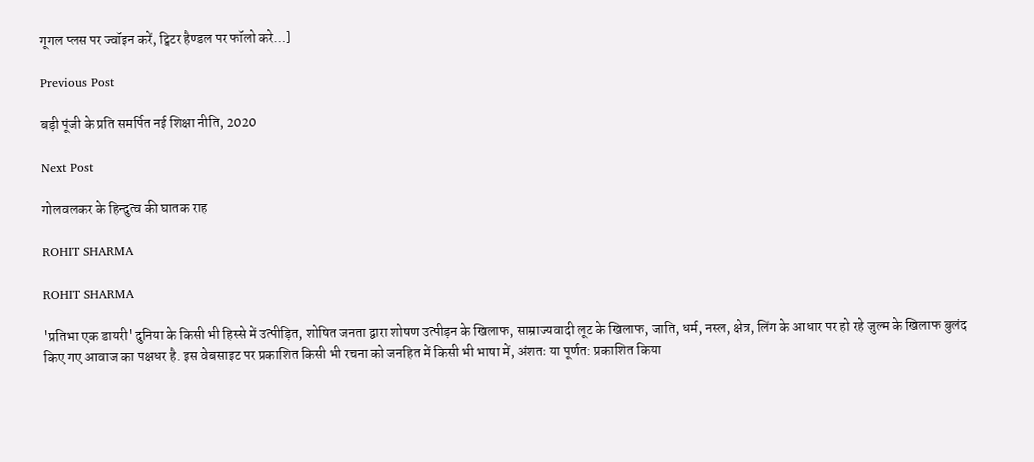गूगल प्लस पर ज्वॉइन करें, ट्विटर हैण्डल पर फॉलो करे…]

Previous Post

बड़ी पूंजी के प्रति समर्पित नई शिक्षा नीति, 2020

Next Post

गोलवलकर के हिन्दुत्व की घातक राह

ROHIT SHARMA

ROHIT SHARMA

'प्रतिभा एक डायरी' दुनिया के किसी भी हिस्से में उत्पीड़ित, शोषित जनता द्वारा शोषण उत्पीड़न के खिलाफ, साम्राज्यवादी लूट के खिलाफ, जाति, धर्म, नस्ल, क्षेत्र, लिंग के आधार पर हो रहे जुल्म के खिलाफ बुलंद किए गए आवाज का पक्षधर है. इस वेबसाइट पर प्रकाशित किसी भी रचना को जनहित में किसी भी भाषा में, अंशतः या पूर्णत: प्रकाशित किया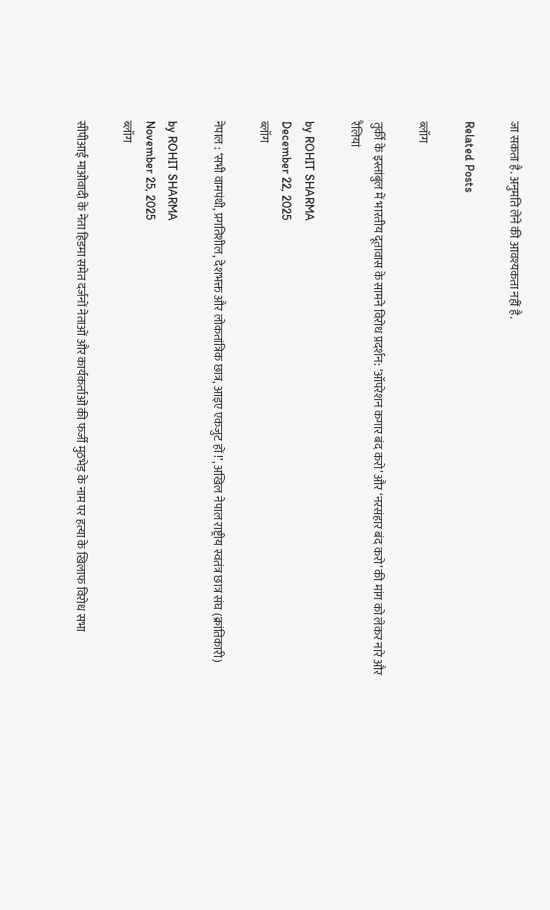जा सकता है. अनुमति लेने की आवश्यकता नहीं है.

Related Posts

ब्लॉग

तुर्की के इस्तांबुल में भारतीय दूतावास के सामने विरोध प्रदर्शन: ‘ऑपरेशन कगार बंद करो’ और ‘नरसंहार बंद करो’ की मांग को लेकर नारे और रैलियां

by ROHIT SHARMA
December 22, 2025
ब्लॉग

नेपाल : ‘सभी वामपंथी, प्रगतिशील, देशभक्त और लोकतांत्रिक छात्र, आइए एकजुट हों !’, अखिल नेपाल राष्ट्रीय स्वतंत्र छात्र संघ (क्रांतिकारी)

by ROHIT SHARMA
November 25, 2025
ब्लॉग

सीपीआई माओवादी के नेता हिडमा समेत दर्जनों नेताओं और कार्यकर्ताओं की फर्जी मुठभेड़ के नाम पर हत्या के खिलाफ विरोध सभा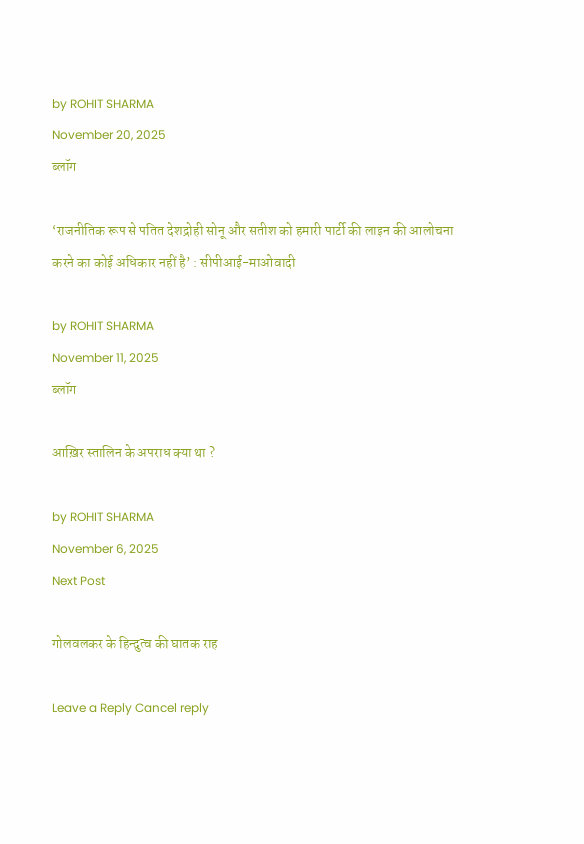by ROHIT SHARMA
November 20, 2025
ब्लॉग

‘राजनीतिक रूप से पतित देशद्रोही सोनू और सतीश को हमारी पार्टी की लाइन की आलोचना करने का कोई अधिकार नहीं है’ : सीपीआई-माओवादी

by ROHIT SHARMA
November 11, 2025
ब्लॉग

आख़िर स्तालिन के अपराध क्या था ?

by ROHIT SHARMA
November 6, 2025
Next Post

गोलवलकर के हिन्दुत्व की घातक राह

Leave a Reply Cancel reply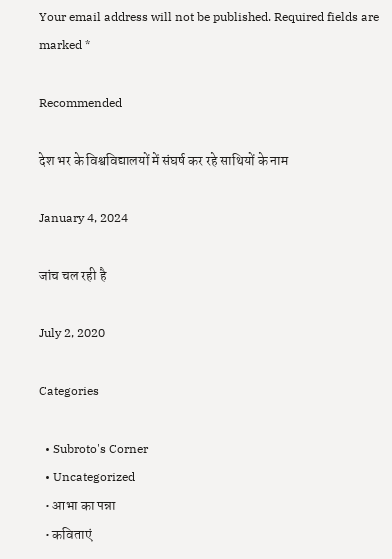Your email address will not be published. Required fields are marked *

Recommended

देश भर के विश्वविद्यालयों में संघर्ष कर रहे साथियों के नाम

January 4, 2024

जांच चल रही है

July 2, 2020

Categories

  • Subroto's Corner
  • Uncategorized
  • आभा का पन्ना
  • कविताएं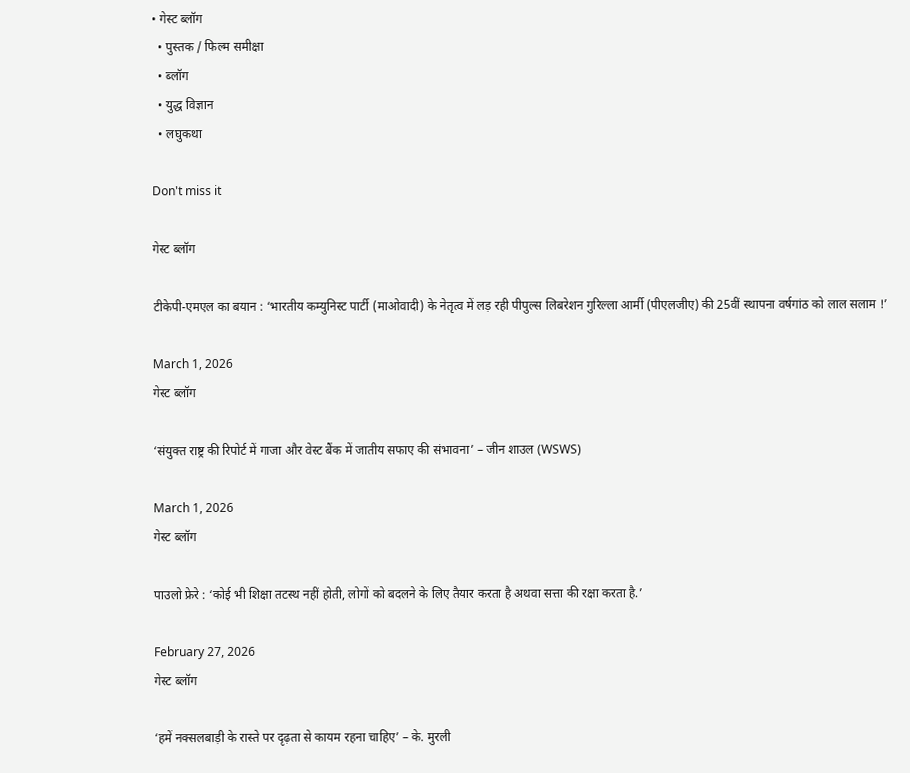• गेस्ट ब्लॉग
  • पुस्तक / फिल्म समीक्षा
  • ब्लॉग
  • युद्ध विज्ञान
  • लघुकथा

Don't miss it

गेस्ट ब्लॉग

टीकेपी-एमएल का बयान : ‘भारतीय कम्युनिस्ट पार्टी (माओवादी) के नेतृत्व में लड़ रही पीपुल्स लिबरेशन गुरिल्ला आर्मी (पीएलजीए) की 25वीं स्थापना वर्षगांठ को लाल सलाम !’

March 1, 2026
गेस्ट ब्लॉग

‘संयुक्त राष्ट्र की रिपोर्ट में गाजा और वेस्ट बैंक में जातीय सफाए की संभावना’ – जीन शाउल (WSWS)

March 1, 2026
गेस्ट ब्लॉग

पाउलो फ्रेरे : ‘कोई भी शिक्षा तटस्थ नहीं होती, लोगों को बदलने के लिए तैयार करता है अथवा सत्ता की रक्षा करता है.’

February 27, 2026
गेस्ट ब्लॉग

‘हमें नक्सलबाड़ी के रास्ते पर दृढ़ता से कायम रहना चाहिए’ – के. मुरली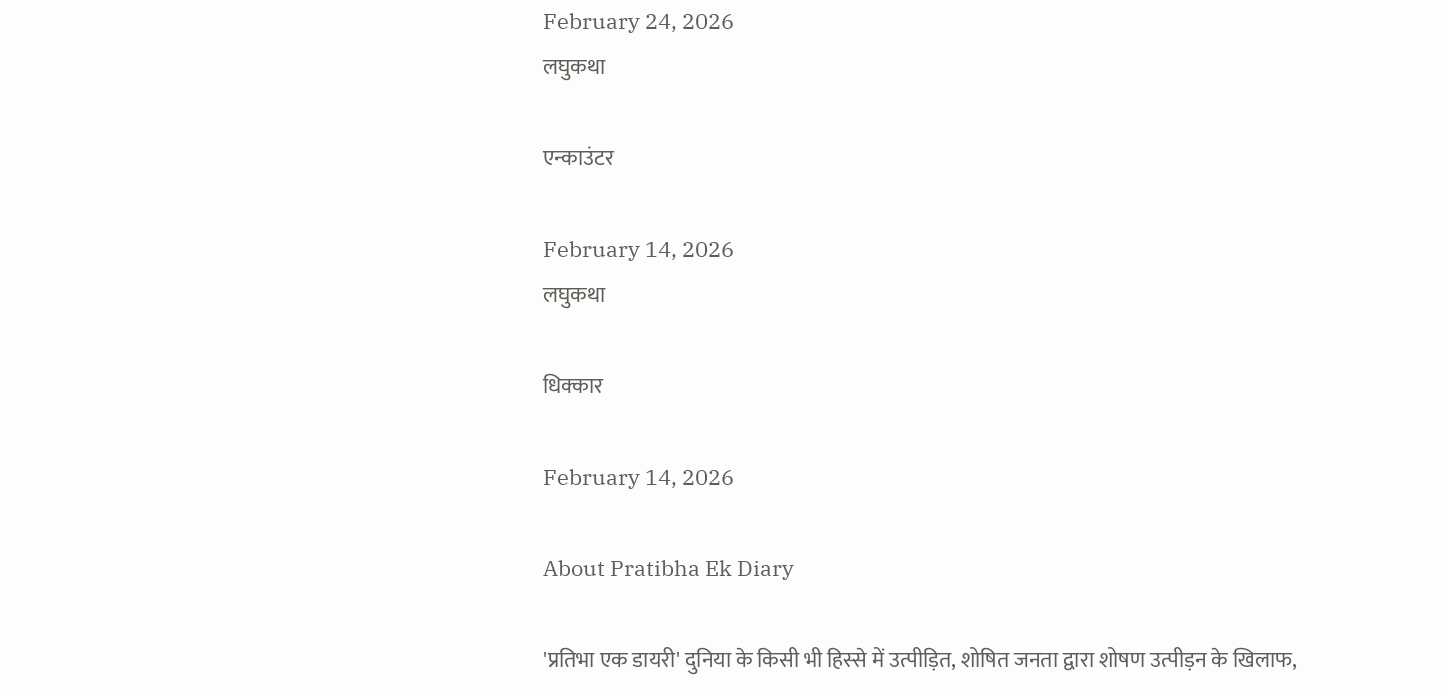February 24, 2026
लघुकथा

एन्काउंटर

February 14, 2026
लघुकथा

धिक्कार

February 14, 2026

About Pratibha Ek Diary

'प्रतिभा एक डायरी' दुनिया के किसी भी हिस्से में उत्पीड़ित, शोषित जनता द्वारा शोषण उत्पीड़न के खिलाफ,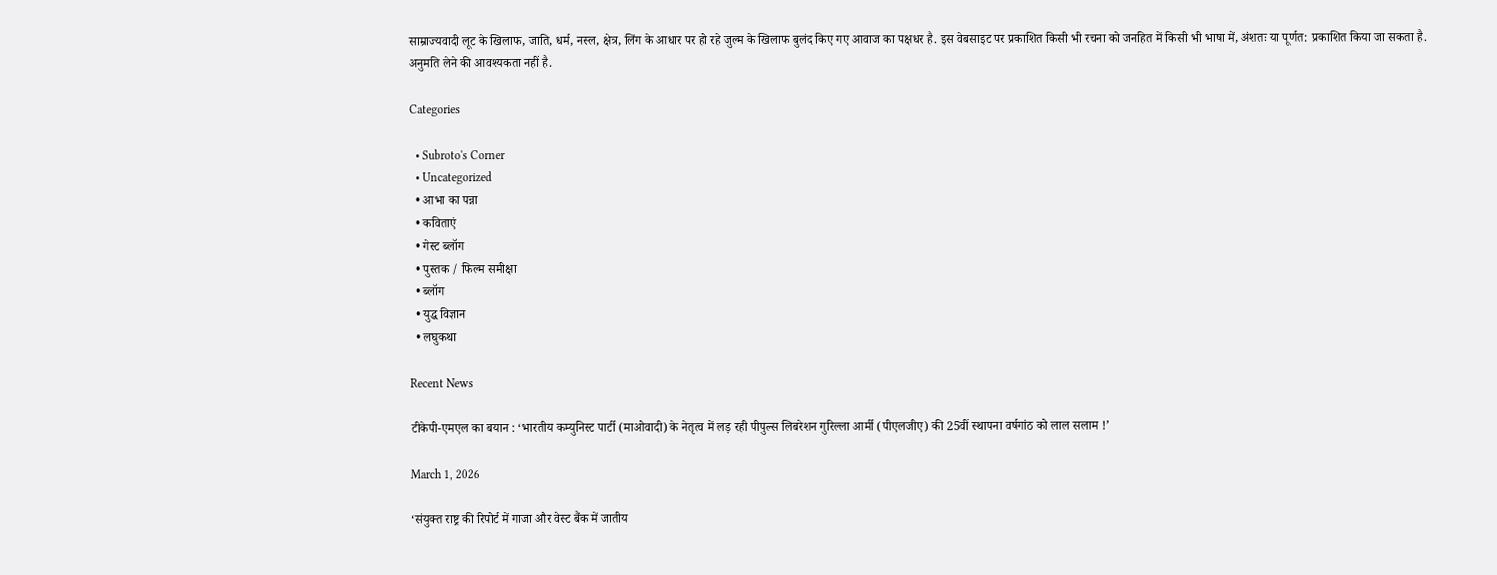साम्राज्यवादी लूट के खिलाफ, जाति, धर्म, नस्ल, क्षेत्र, लिंग के आधार पर हो रहे जुल्म के खिलाफ बुलंद किए गए आवाज का पक्षधर है. इस वेबसाइट पर प्रकाशित किसी भी रचना को जनहित में किसी भी भाषा में, अंशतः या पूर्णत: प्रकाशित किया जा सकता है. अनुमति लेने की आवश्यकता नहीं है.

Categories

  • Subroto's Corner
  • Uncategorized
  • आभा का पन्ना
  • कविताएं
  • गेस्ट ब्लॉग
  • पुस्तक / फिल्म समीक्षा
  • ब्लॉग
  • युद्ध विज्ञान
  • लघुकथा

Recent News

टीकेपी-एमएल का बयान : ‘भारतीय कम्युनिस्ट पार्टी (माओवादी) के नेतृत्व में लड़ रही पीपुल्स लिबरेशन गुरिल्ला आर्मी (पीएलजीए) की 25वीं स्थापना वर्षगांठ को लाल सलाम !’

March 1, 2026

‘संयुक्त राष्ट्र की रिपोर्ट में गाजा और वेस्ट बैंक में जातीय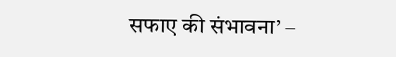सफाए की संभावना’ –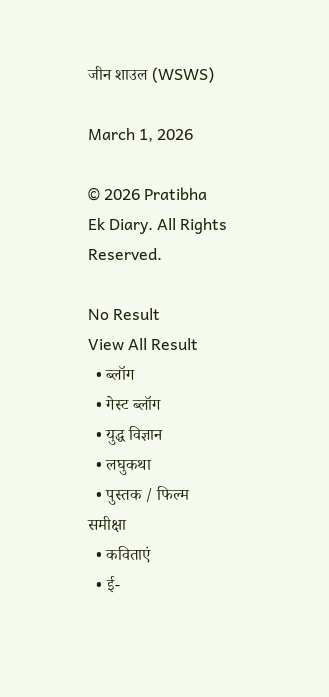जीन शाउल (WSWS)

March 1, 2026

© 2026 Pratibha Ek Diary. All Rights Reserved.

No Result
View All Result
  • ब्लॉग
  • गेस्ट ब्लॉग
  • युद्ध विज्ञान
  • लघुकथा
  • पुस्तक / फिल्म समीक्षा
  • कविताएं
  • ई-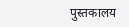पुस्तकालय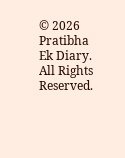© 2026 Pratibha Ek Diary. All Rights Reserved.